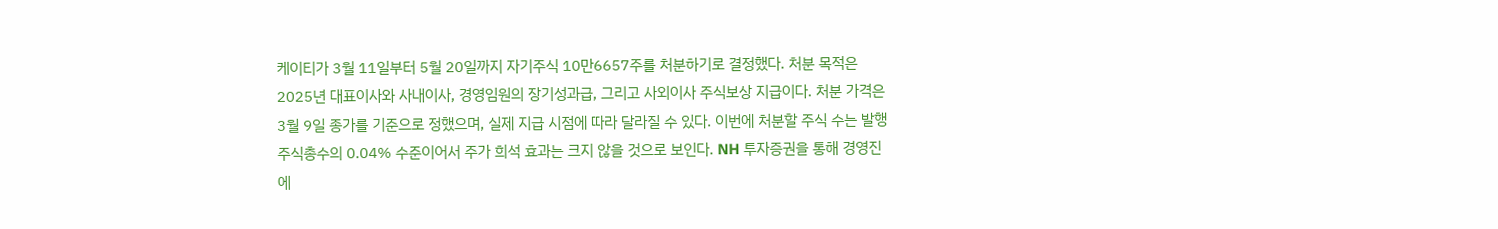케이티가 3월 11일부터 5월 20일까지 자기주식 10만6657주를 처분하기로 결정했다. 처분 목적은 2025년 대표이사와 사내이사, 경영임원의 장기성과급, 그리고 사외이사 주식보상 지급이다. 처분 가격은 3월 9일 종가를 기준으로 정했으며, 실제 지급 시점에 따라 달라질 수 있다. 이번에 처분할 주식 수는 발행주식총수의 0.04% 수준이어서 주가 희석 효과는 크지 않을 것으로 보인다. NH 투자증권을 통해 경영진에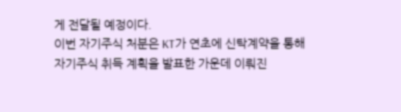게 전달될 예정이다.
이번 자기주식 처분은 KT가 연초에 신탁계약을 통해 자기주식 취득 계획을 발표한 가운데 이뤄진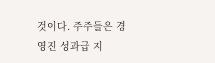것이다. 주주들은 경영진 성과급 지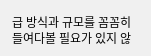급 방식과 규모를 꼼꼼히 들여다볼 필요가 있지 않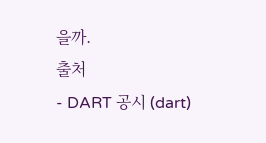을까.
출처
- DART 공시 (dart)